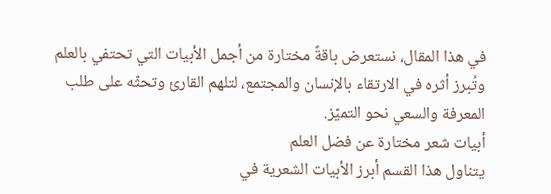في هذا المقال، نستعرض باقةً مختارة من أجمل الأبيات التي تحتفي بالعلم وتُبرز أثره في الارتقاء بالإنسان والمجتمع، لتلهم القارئ وتحثّه على طلب المعرفة والسعي نحو التميّز.
أبيات شعر مختارة عن فضل العلم
يتناول هذا القسم أبرز الأبيات الشعرية في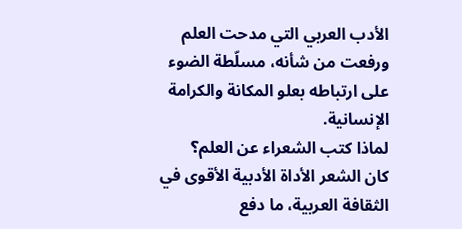الأدب العربي التي مدحت العلم ورفعت من شأنه، مسلّطة الضوء على ارتباطه بعلو المكانة والكرامة الإنسانية.
لماذا كتب الشعراء عن العلم؟
كان الشعر الأداة الأدبية الأقوى في الثقافة العربية، ما دفع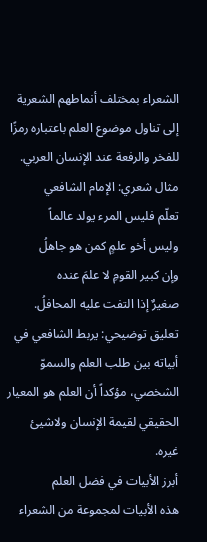الشعراء بمختلف أنماطهم الشعرية إلى تناول موضوع العلم باعتباره رمزًا للفخر والرفعة عند الإنسان العربي.
مثال شعري: الإمام الشافعي
تعلّم فليس المرء يولد عالماً
وليس أخو علمٍ كمن هو جاهلُ
وإن كبير القومِ لا علمَ عنده
صغيرٌ إذا التفت عليه المحافلُ.
تعليق توضيحي: يربط الشافعي في أبياته بين طلب العلم والسموّ الشخصي، مؤكداً أن العلم هو المعيار الحقيقي لقيمة الإنسان ولاشيئ غيره.
أبرز الأبيات في فضل العلم
هذه الأبيات لمجموعة من الشعراء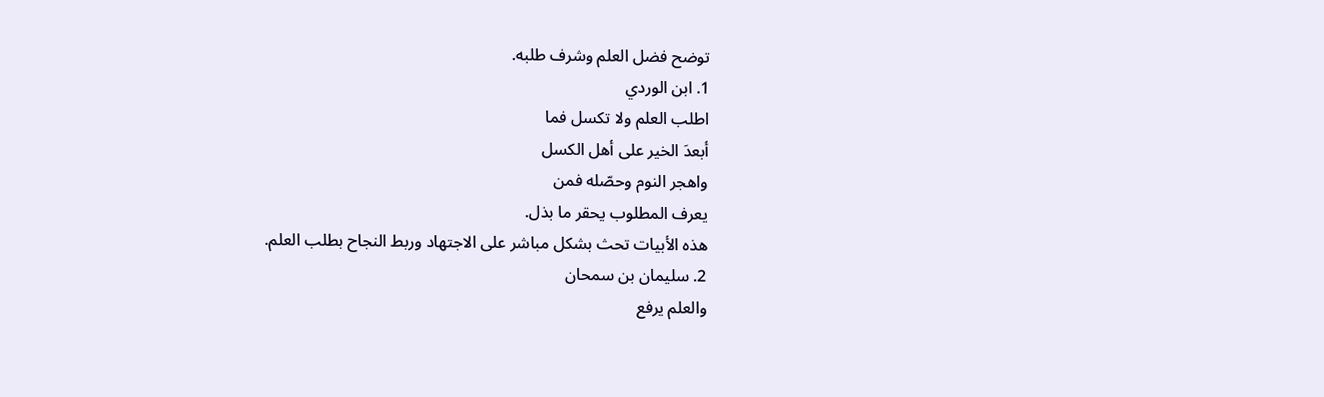توضح فضل العلم وشرف طلبه.
1. ابن الوردي
اطلب العلم ولا تكسل فما
أبعدَ الخير على أهل الكسل
واهجر النوم وحصّله فمن
يعرف المطلوب يحقر ما بذل.
هذه الأبيات تحث بشكل مباشر على الاجتهاد وربط النجاح بطلب العلم.
2. سليمان بن سمحان
والعلم يرفع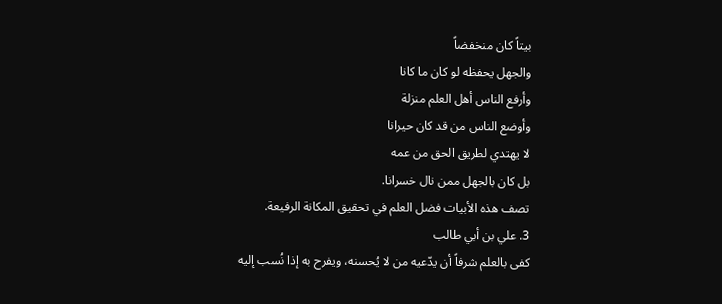بيتاً كان منخفضاً
والجهل يحفظه لو كان ما كانا
وأرفع الناس أهل العلم منزلة
وأوضع الناس من قد كان حيرانا
لا يهتدي لطريق الحق من عمه
بل كان بالجهل ممن نال خسرانا.
تصف هذه الأبيات فضل العلم في تحقيق المكانة الرفيعة.
3. علي بن أبي طالب
كفى بالعلم شرفاً أن يدّعيه من لا يُحسنه، ويفرح به إذا نُسب إليه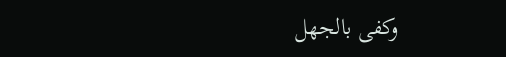وكفى بالجهل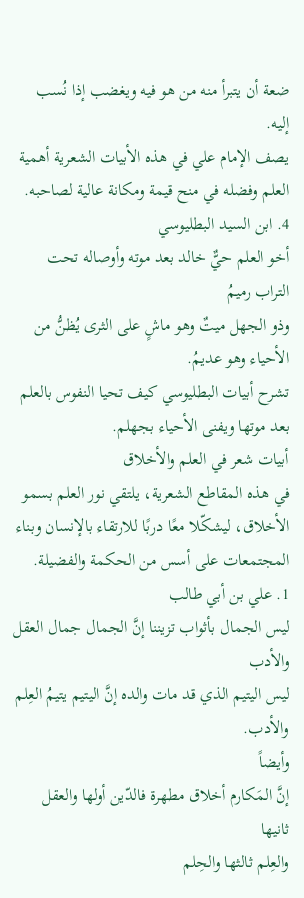ضعة أن يتبرأ منه من هو فيه ويغضب إذا نُسب إليه.
يصف الإمام علي في هذه الأبيات الشعرية أهمية العلم وفضله في منح قيمة ومكانة عالية لصاحبه.
4. ابن السيد البطليوسي
أخو العلم حيٌّ خالد بعد موته وأوصاله تحت التراب رميمُ
وذو الجهل ميتٌ وهو ماشٍ على الثرى يُظنُّ من الأحياء وهو عديمُ.
تشرح أبيات البطليوسي كيف تحيا النفوس بالعلم بعد موتها ويفنى الأحياء بجهلم.
أبيات شعر في العلم والأخلاق
في هذه المقاطع الشعرية، يلتقي نور العلم بسمو الأخلاق، ليشكّلا معًا دربًا للارتقاء بالإنسان وبناء المجتمعات على أسس من الحكمة والفضيلة.
1. علي بن أبي طالب
ليس الجمال بأثواب تزيننا إنَّ الجمال جمال العقل والأدب
ليس اليتيم الذي قد مات والده إنَّ اليتيم يتيمُ العِلم والأدب.
وأيضاً
إنَّ المَكارم أخلاق مطهرة فالدّين أولها والعقل ثانيها
والعِلم ثالثها والحِلم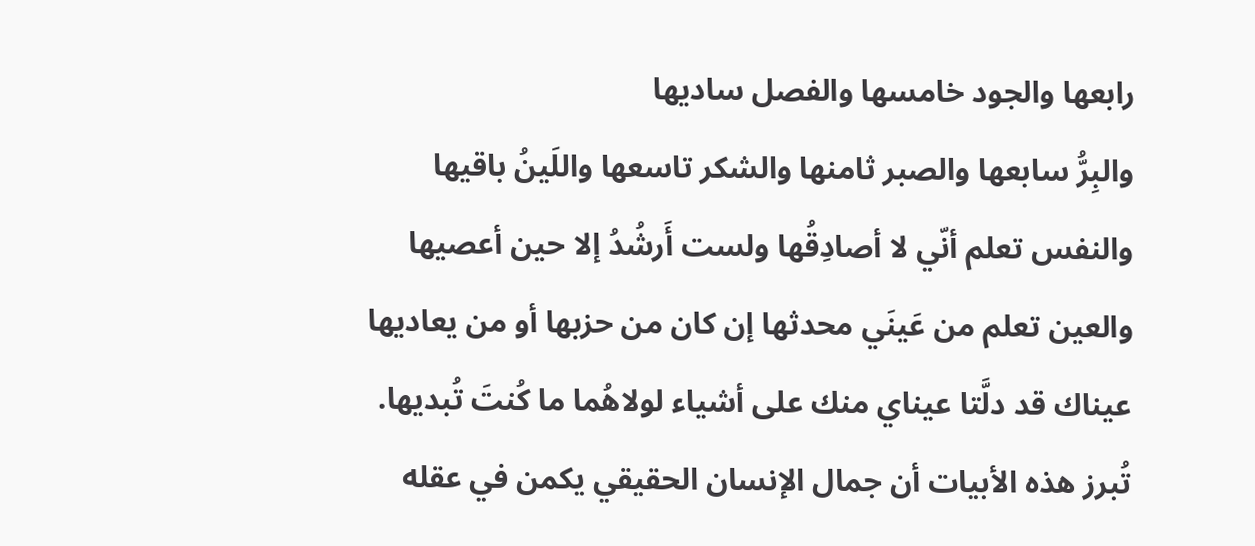رابعها والجود خامسها والفصل ساديها
والبِرُّ سابعها والصبر ثامنها والشكر تاسعها واللَينُ باقيها
والنفس تعلم أنّي لا أصادِقُها ولست أَرشُدُ إلا حين أعصيها
والعين تعلم من عَينَي محدثها إن كان من حزبها أو من يعاديها
عيناك قد دلَّتا عيناي منك على أشياء لولاهُما ما كُنتَ تُبديها.
تُبرز هذه الأبيات أن جمال الإنسان الحقيقي يكمن في عقله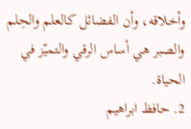وأخلاقه، وأن الفضائل كالعلم والحِلم والصبر هي أساس الرقي والتميّز في الحياة.
2. حافظ ابراهيم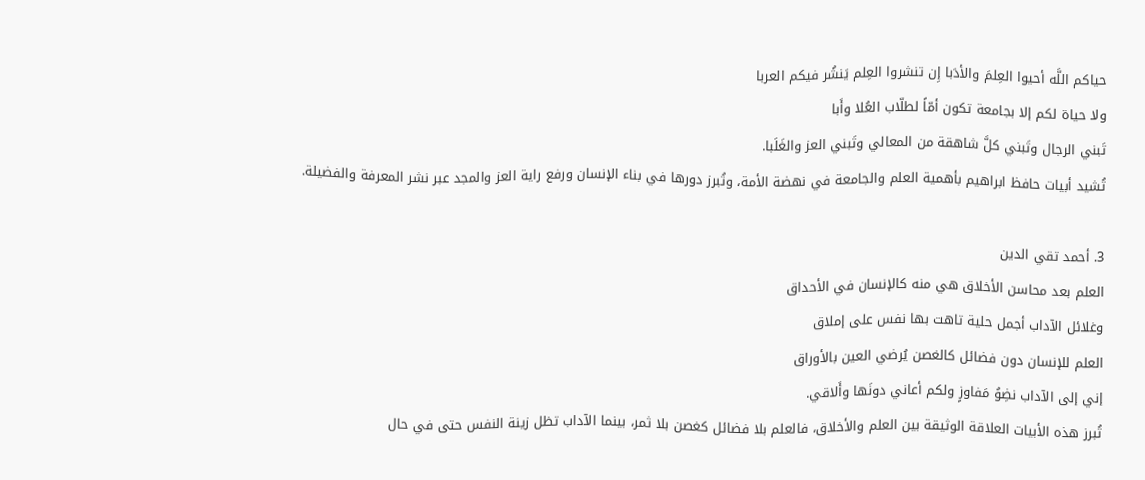حياكم اللَّه أحيوا العِلمَ والأدَبا إِن تنشروا العِلم يَنشُر فيكم العربا
ولا حياة لكم إلا بجامعة تكون أمّاً لطلّاب العُلا وأَبا
تَبني الرجال وتَبني كلَّ شاهقة من المعالي وتَبني العز والغَلَبا.
تُشيد أبيات حافظ ابراهيم بأهمية العلم والجامعة في نهضة الأمة، وتُبرز دورها في بناء الإنسان ورفع راية العز والمجد عبر نشر المعرفة والفضيلة.

3. أحمد تقي الدين
العلم بعد محاسن الأخلاق هي منه كالإنسان في الأحداق
وغلائل الآداب أجمل حلية تاهت بها نفس على إملاق
العلم للإنسان دون فضائل كالغصن يُرضي العين بالأوراق
إني إلى الآداب نضِوُ مَفاوزٍ ولكم أعاني دونَها وأَلاقي.
تُبرز هذه الأبيات العلاقة الوثيقة بين العلم والأخلاق، فالعلم بلا فضائل كغصن بلا ثمر، بينما الآداب تظل زينة النفس حتى في حال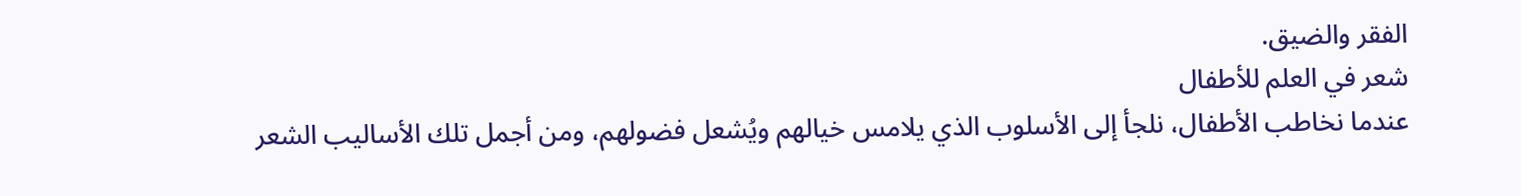الفقر والضيق.
شعر في العلم للأطفال
عندما نخاطب الأطفال، نلجأ إلى الأسلوب الذي يلامس خيالهم ويُشعل فضولهم، ومن أجمل تلك الأساليب الشعر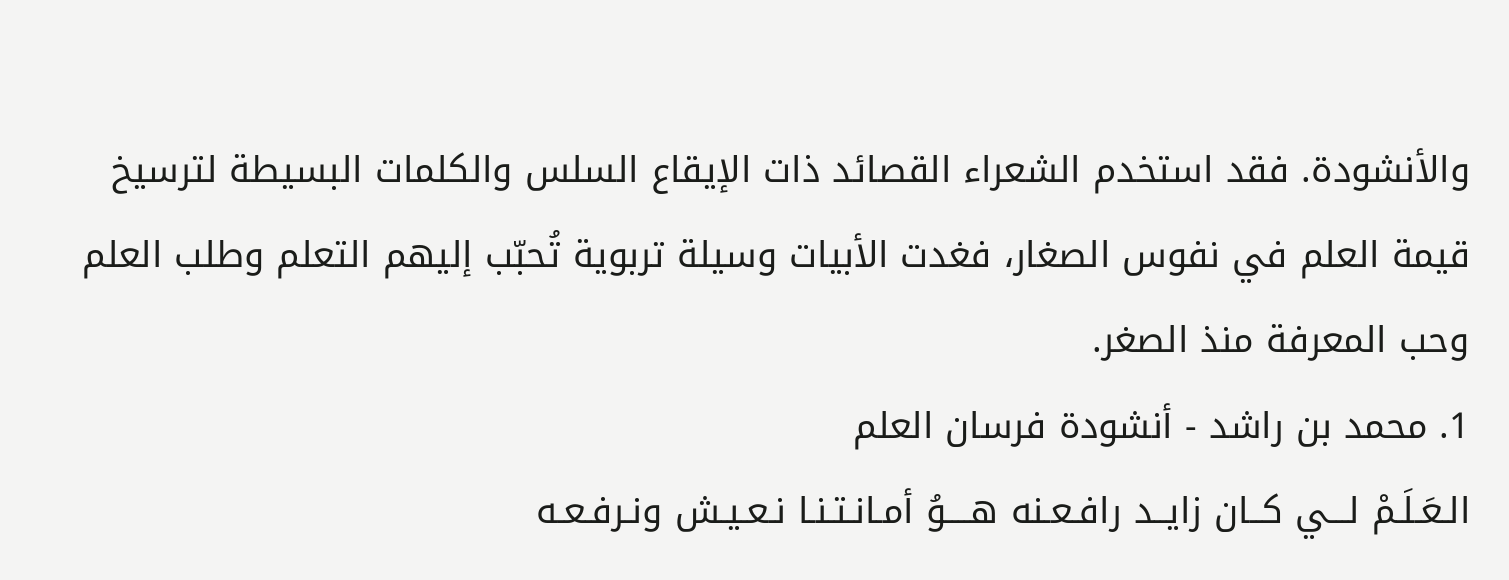والأنشودة. فقد استخدم الشعراء القصائد ذات الإيقاع السلس والكلمات البسيطة لترسيخ قيمة العلم في نفوس الصغار، فغدت الأبيات وسيلة تربوية تُحبّب إليهم التعلم وطلب العلم وحب المعرفة منذ الصغر.
1. محمد بن راشد - أنشودة فرسان العلم
الـعَـلَـمْ لـــي كــان زايــد رافـعـنه هــــوُ أمـانـتـنـا نـعـيـش ونـرفـعـه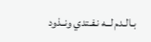بـالـدم لــه نـفـتدي ونــذود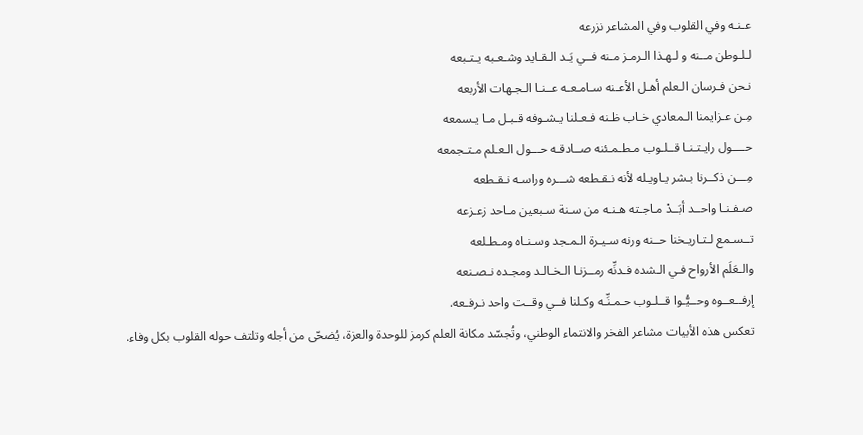عـنـه وفي القلوب وفي المشاعر نزرعه
لـلـوطن مــنه و لـهـذا الـرمـز مـنه فــي يَـد الـقـايد وشـعـبه يـتـبعه
نـحن فـرسان الـعلم أهـل الأعـنه سـامـعـه عــنـا الـجـهات الأربعه
مِـن عـزايمنا الـمعادي خـاب ظـنه فـعـلنا يـشـوفه قـبـل مـا يـسمعه
حــــول رايـتـنـا قــلـوب مـطـمـئنه صــادقـه حـــول الـعـلم مـتـجمعه
مِـــن ذكــرنا بـشر يـاويـله لأنه نـقـطعه شـــره وراسـه نـقـطعه
صـفـنـا واحــد أبَــدْ مـاجـته هـنـه من سـنة سـبعين مـاحد زعـزعه
تــسـمع لـتـاريـخنا حــنه ورنه سـيـرة الـمـجد وسـنـاه ومـطـلعه
والـعَلَم الأرواح فـي الـشده فـدنِّه رمــزنـا الـخـالـد ومجـده نـصـنعه
إرفــعــوه وحــيُّـوا قــلـوب حـمـنِّـه وكـلنا فــي وقــت واحد نـرفـعه.
تعكس هذه الأبيات مشاعر الفخر والانتماء الوطني، وتُجسّد مكانة العلم كرمز للوحدة والعزة، يُضحّى من أجله وتلتف حوله القلوب بكل وفاء.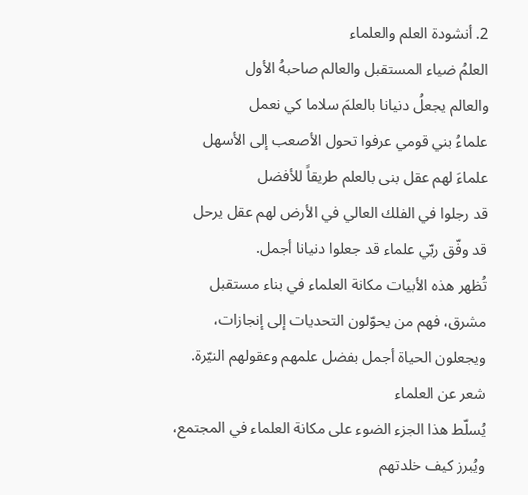2. أنشودة العلم والعلماء
العلمُ ضياء المستقبل والعالم صاحبهُ الأول
والعالم يجعلُ دنيانا بالعلمَ سلاما كي نعمل
علماءُ بني قومي عرفوا تحول الأصعب إلى الأسهل
علماءَ لهم عقل بنی بالعلم طريقاً للأفضل
قد رجلوا في الفلك العالي في الأرض لهم عقل يرحل
قد وفّق ربّي علماء قد جعلوا دنيانا أجمل.
تُظهر هذه الأبيات مكانة العلماء في بناء مستقبل مشرق، فهم من يحوّلون التحديات إلى إنجازات، ويجعلون الحياة أجمل بفضل علمهم وعقولهم النيّرة.
شعر عن العلماء
يُسلّط هذا الجزء الضوء على مكانة العلماء في المجتمع، ويُبرز كيف خلدتهم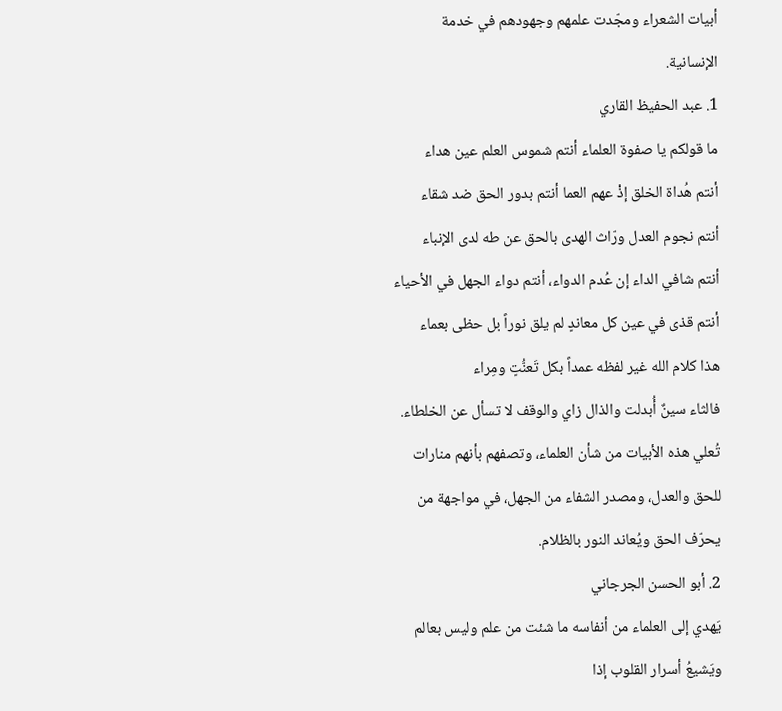أبيات الشعراء ومجّدت علمهم وجهودهم في خدمة الإنسانية.
1. عبد الحفيظ القاري
ما قولكم يا صفوة العلماء أنتم شموس العلم عين هداء
أنتم هُداة الخلق إذْ عهم العما أنتم بدور الحق ضد شقاء
أنتم نجوم العدل ورّاث الهدى بالحق عن طه لدی الإنباء
أنتم شافي الداء إن عُدم الدواء، أنتم دواء الجهل في الأحياء
أنتم قذى في عين كل معاندٍ لم يلق نوراً بل حظى بعماء
هذا كلام الله غير لفظه عمداً بكل تَعنُّتٍ ومِراء
فالثاء سينٌ أُبدلت والذال زاي والوقف لا تسأل عن الخلطاء.
تُعلي هذه الأبيات من شأن العلماء، وتصفهم بأنهم منارات للحق والعدل، ومصدر الشفاء من الجهل، في مواجهة من يحرّف الحق ويُعاند النور بالظلام.
2. أبو الحسن الجرجاني
يَهدي إلى العلماء من أنفاسه ما شئت من علم وليس بعالم
ويَشيعُ أسرار القلوب إذا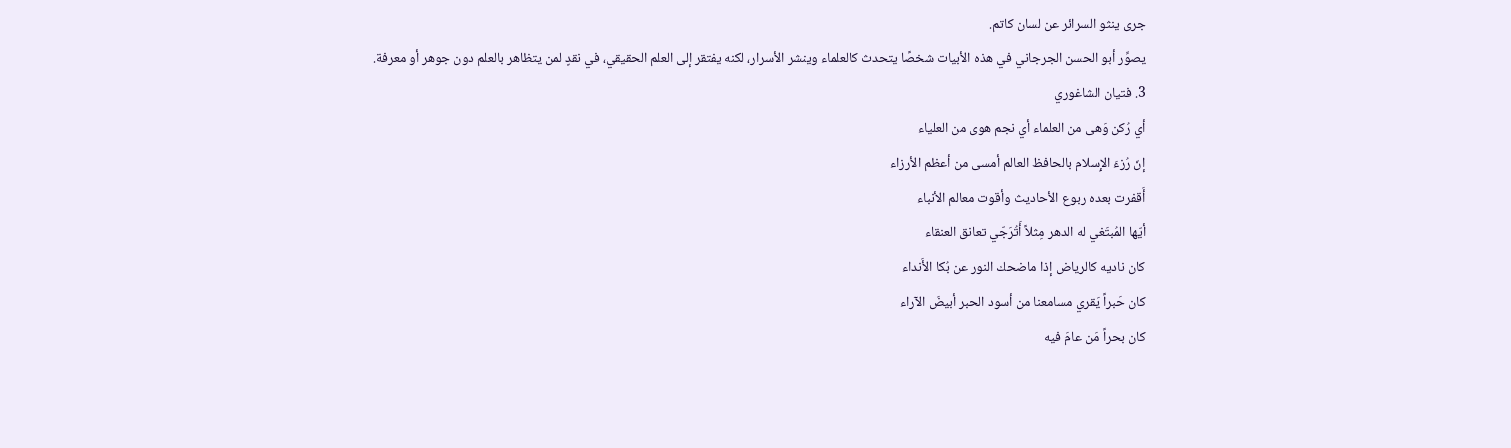جرى ينثو السرائر عن لسان كاتم.
يصوِّر أبو الحسن الجرجاني في هذه الأبيات شخصًا يتحدث كالعلماء وينشر الأسرار، لكنه يفتقر إلى العلم الحقيقي، في نقدٍ لمن يتظاهر بالعلم دون جوهر أو معرفة.
3. فتيان الشاغوري
أي رُكن وَهى من العلماء أي نجم هوى من العلياء
إنّ رُزءَ الإِسلام بالحافظ العالم أمسى من أعظم الأرزاء
أَقفرت بعده ربوع الأحاديث وأقوت معالم الأنباء
أيّها المُبتَغي له الدهر مِثلاً أَتُرَجّي تعانق العنقاء
كان ناديه كالرياض إذا ماضحك النور عن بُكا الأَنداء
كان حَبراً يَقري مسامعنا من أسود الحبر أبيضَ الآراء
كان بحراً مَن عامَ فيه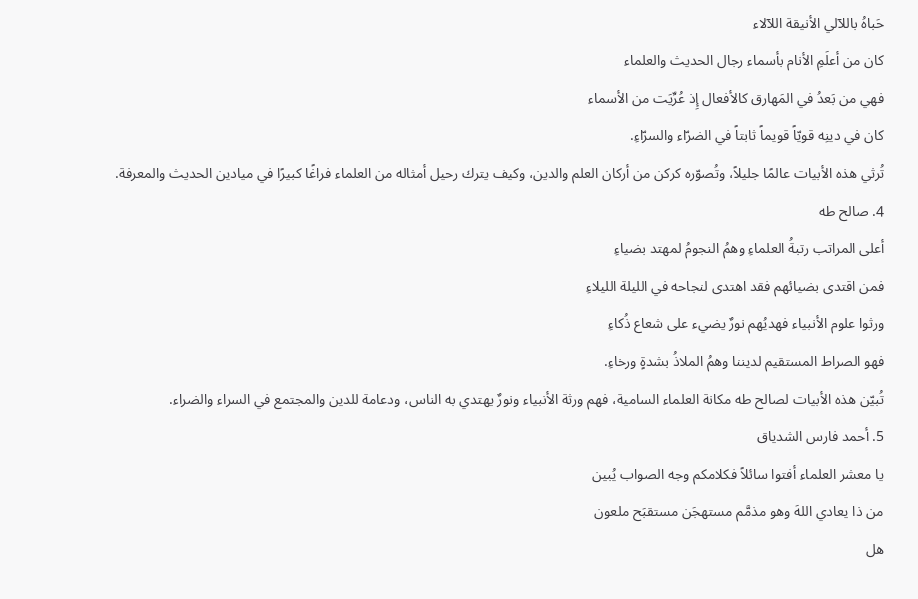حَباهُ باللآلي الأنيقة اللآلاء
كان من أعلَمِ الأنام بأسماء رجال الحديث والعلماء
فهي من بَعدُ في المَهارق كالأفعال إِذ عُرِّيَت من الأسماء
كان في دينِه قويّاً قويماً ثابتاً في الضرّاء والسرّاءِ.
تُرثي هذه الأبيات عالمًا جليلاً، وتُصوّره كركن من أركان العلم والدين، وكيف يترك رحيل أمثاله من العلماء فراغًا كبيرًا في ميادين الحديث والمعرفة.
4. صالح طه
أعلى المراتب رتبةُ العلماءِ وهمُ النجومُ لمهتد بضياءِ
فمن اقتدى بضيائهم فقد اهتدى لنجاحه في الليلة الليلاءِ
ورثوا علوم الأنبياء فهديُهم نورٌ يضيء على شعاع ذُكاءِ
فهو الصراط المستقيم لديننا وهمُ الملاذُ بشدةٍ ورخاءِ.
تُبيّن هذه الأبيات لصالح طه مكانة العلماء السامية، فهم ورثة الأنبياء ونورٌ يهتدي به الناس، ودعامة للدين والمجتمع في السراء والضراء.
5. أحمد فارس الشدياق
يا معشر العلماء أفتوا سائلاً فكلامكم وجه الصواب يُبين
من ذا يعادي اللهَ وهو مذمَّم مستهجَن مستقبَح ملعون
هل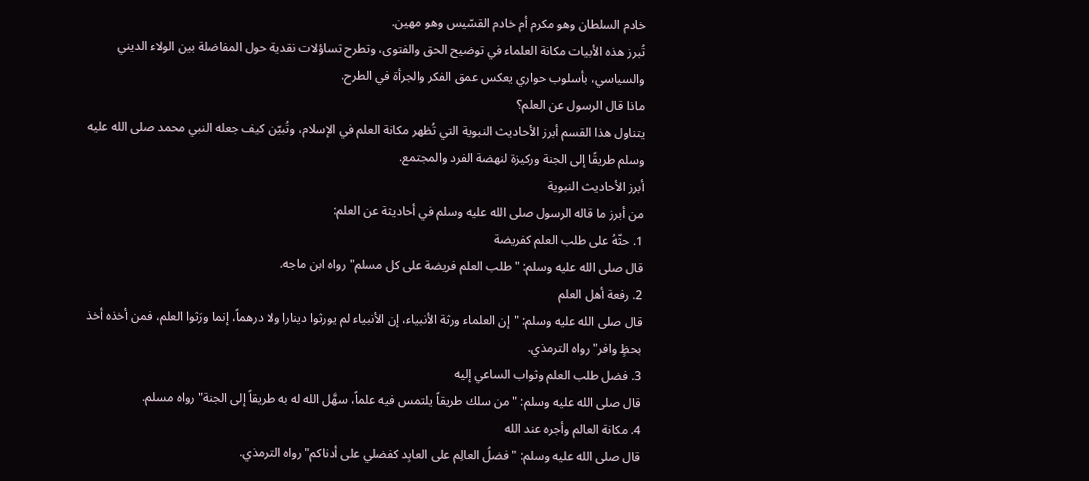خادم السلطان وهو مكرم أم خادم القسّيس وهو مهين.
تُبرز هذه الأبيات مكانة العلماء في توضيح الحق والفتوى، وتطرح تساؤلات نقدية حول المفاضلة بين الولاء الديني والسياسي، بأسلوب حواري يعكس عمق الفكر والجرأة في الطرح.
ماذا قال الرسول عن العلم؟
يتناول هذا القسم أبرز الأحاديث النبوية التي تُظهر مكانة العلم في الإسلام، وتُبيّن كيف جعله النبي محمد صلى الله عليه وسلم طريقًا إلى الجنة وركيزة لنهضة الفرد والمجتمع.
أبرز الأحاديث النبوية
من أبرز ما قاله الرسول صلى الله عليه وسلم في أحاديثة عن العلم:
1. حثّهُ على طلب العلم كفريضة
قال صلى الله عليه وسلم: "طلب العلم فريضة على كل مسلم" رواه ابن ماجه.
2. رفعة أهل العلم
قال صلى الله عليه وسلم: "إن العلماء ورثة الأنبياء، إن الأنبياء لم يورثوا دينارا ولا درهماً، إنما ورَثوا العلم، فمن أخذه أخذ بحظٍ وافر" رواه الترمذي.
3. فضل طلب العلم وثواب الساعي إليه
قال صلى الله عليه وسلم: "من سلك طريقاً يلتمس فيه علماً، سهَّل الله له به طريقاً إلى الجنة" رواه مسلم.
4. مكانة العالم وأجره عند الله
قال صلى الله عليه وسلم: "فضلُ العالِم على العابِد كفضلي على أدناكم" رواه الترمذي.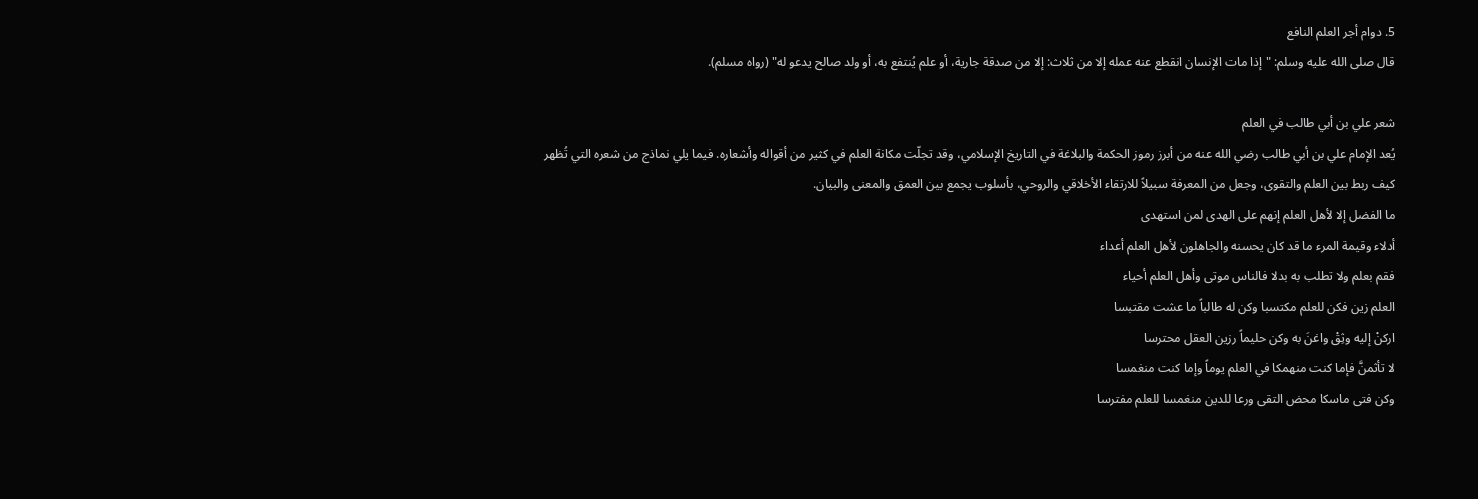5. دوام أجر العلم النافع
قال صلى الله عليه وسلم: "إذا مات الإنسان انقطع عنه عمله إلا من ثلاث: إلا من صدقة جارية، أو علم يُنتفع به، أو ولد صالح يدعو له" (رواه مسلم).

شعر علي بن أبي طالب في العلم
يُعد الإمام علي بن أبي طالب رضي الله عنه من أبرز رموز الحكمة والبلاغة في التاريخ الإسلامي، وقد تجلّت مكانة العلم في كثير من أقواله وأشعاره. فيما يلي نماذج من شعره التي تُظهر كيف ربط بين العلم والتقوى، وجعل من المعرفة سبيلاً للارتقاء الأخلاقي والروحي، بأسلوب يجمع بين العمق والمعنى والبيان.
ما الفضل إلا لأهل العلم إنهم على الهدى لمن استهدى
أدلاء وقيمة المرء ما قد كان يحسنه والجاهلون لأهل العلم أعداء
فقم بعلم ولا تطلب به بدلا فالناس موتى وأهل العلم أحياء
العلم زين فكن للعلم مكتسبا وكن له طالباً ما عشت مقتبسا
اركنْ إليه وثِقْ واغنَ به وكن حليماً رزين العقل محترسا
لا تأثمنَّ فإما كنت منهمكا في العلم يوماً وإما كنت منغمسا
وكن فتى ماسكا محض التقى ورعا للدين منغمسا للعلم مفترسا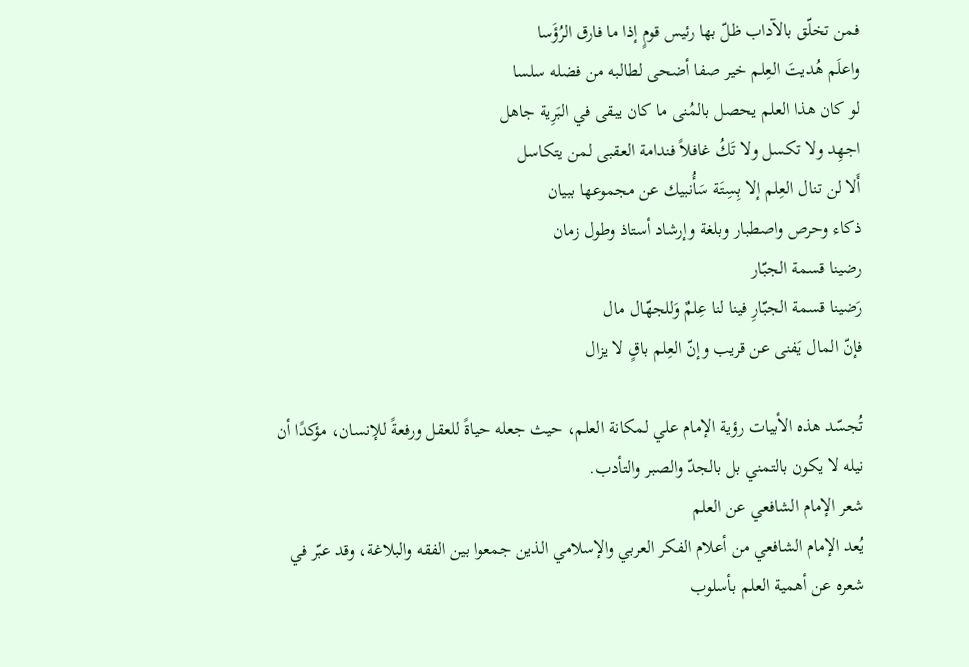فمن تخلّق بالآداب ظلّ بها رئيس قومٍ إذا ما فارق الرُؤَسا
واعلَم هُديتَ العِلم خير صفا أضحى لطالبه من فضله سلسا
لو كان هذا العلم يحصل بالمُنى ما كان يبقى في البَرِية جاهل
اجهِد ولا تكسل ولا تَكُ غافلاً فندامة العقبى لمن يتكاسل
أَلا لن تنال العِلم إلا بِسِتَة سَأُنبيك عن مجموعها ببيان
ذكاء وحرص واصطبار وبلغة وإرشاد أستاذ وطول زمان
رضينا قسمة الجبّار
رَضينا قسمة الجبّارِ فينا لنا عِلمٌ وَللجهّال مال
فإنّ المال يَفنى عن قريب وإنّ العِلم باقٍ لا يزال

تُجسّد هذه الأبيات رؤية الإمام علي لمكانة العلم، حيث جعله حياةً للعقل ورفعةً للإنسان، مؤكدًا أن نيله لا يكون بالتمني بل بالجدّ والصبر والتأدب.
شعر الإمام الشافعي عن العلم
يُعد الإمام الشافعي من أعلام الفكر العربي والإسلامي الذين جمعوا بين الفقه والبلاغة، وقد عبّر في شعره عن أهمية العلم بأسلوب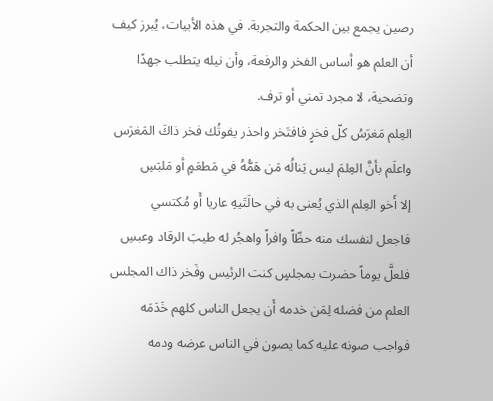رصين يجمع بين الحكمة والتجربة. في هذه الأبيات، يُبرز كيف أن العلم هو أساس الفخر والرفعة، وأن نيله يتطلب جهدًا وتضحية، لا مجرد تمني أو ترف.
العِلم مَغرَسُ كلّ فخرٍ فافتَخر واحذر يفوتُك فخر ذاكَ المَغرَس
واعلَم بأنَّ العِلمَ ليس يَنالُه مَن هَمُّهُ في مَطعَمٍ أو مَلبَسِ
إلا أَخو العِلم الذي يُعنى به في حالَتَيهِ عاريا أَو مُكتسي
فاجعل لنفسك منه حظّاً وافراً واهجُر له طيبَ الرقاد وعبسِ
فلعلَّ يوماً حضرت بمجلسٍ كنت الرئيس وفَخر ذاك المجلس
العلم من فضله لِمَن خدمه أَن يجعل الناس كلهم خَدَمَه
فواجب صونه عليه كما يصون في الناس عرضه ودمه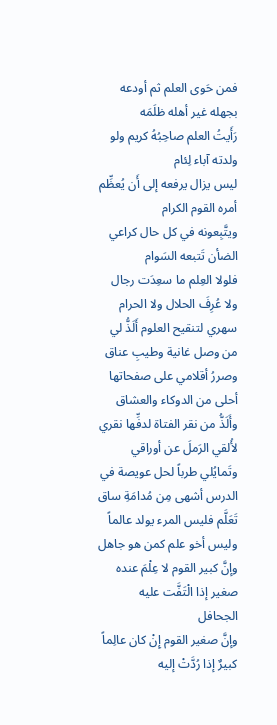فمن حَوى العلم ثم أودعه بجهله غير أهله ظلَمَه
رَأَيتُ العلم صاحِبُهُ كريم ولو ولدته آباء لِئام
ليس يزال يرفعه إلى أَن يُعظِّم أمره القوم الكرام
ويتَّبِعونه في كل حال كراعي الضأن تَتبعه السَوام
فلولا العِلم ما سعِدَت رجال ولا عُرِفَ الحلال ولا الحرام
سهري لتنقيح العلوم أَلَذُّ لي من وصل غانية وطيبِ عناق
وصررُ أقلامي على صفحاتها أحلى من الدوكاء والعشاق
وأَلَذُّ من نقر الفتاة لدفِّها نقري لأُلقي الرَملَ عن أوراقي
وتَمايُلي طرباً لحل عويصة في الدرس أشهى مِن مُدامَةِ ساق
تَعَلَّم فليس المرء يولد عالماً وليس أخو علم كمن هو جاهل
وإنَّ كبير القوم لا عِلْمَ عنده صغير إذا الْتَفَّت عليه الجحافل
وإنَّ صغير القوم إِنْ كان عالِماً كبيرٌ إذا رُدَّتْ إليه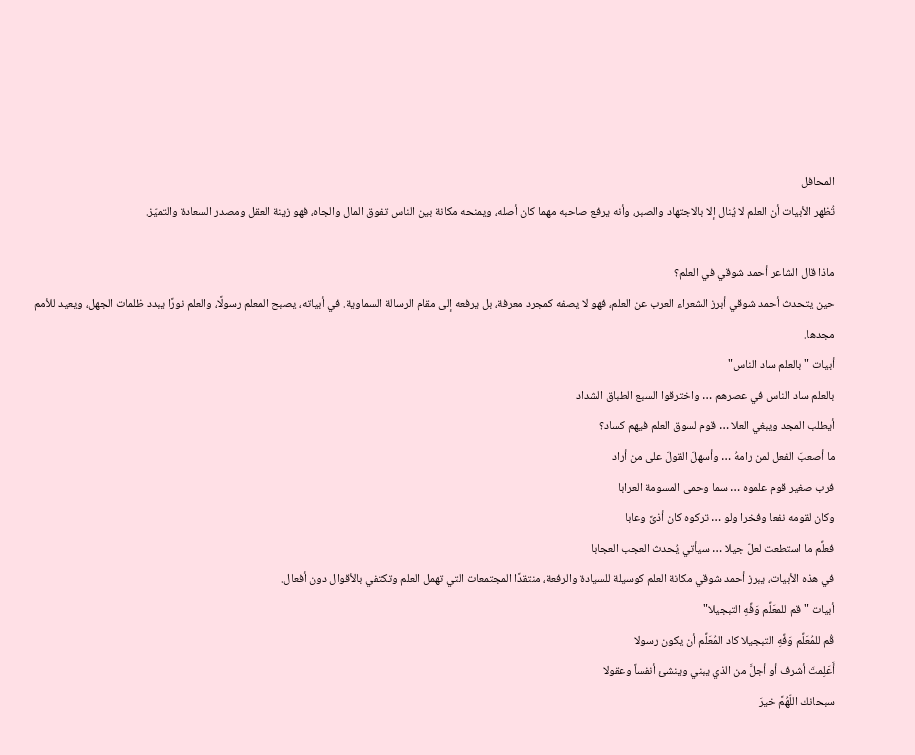المحافل
تُظهر الأبيات أن العلم لا يُنال إلا بالاجتهاد والصبر، وأنه يرفع صاحبه مهما كان أصله، ويمنحه مكانة بين الناس تفوق المال والجاه، فهو زينة العقل ومصدر السعادة والتميّز.

ماذا قال الشاعر أحمد شوقي في العلم؟
حين يتحدث أحمد شوقي أبرز الشعراء العرب عن العلم، فهو لا يصفه كمجرد معرفة، بل يرفعه إلى مقام الرسالة السماوية. في أبياته، يصبح المعلم رسولًا، والعلم نورًا يبدد ظلمات الجهل، ويعيد للأمم مجدها.
أبيات "بالعلم ساد الناس"
بالعلم ساد الناس في عصرهم … واخترقوا السبع الطباق الشداد
أيطلب المجد ويبغي العلا … قوم لسوق العلم فيهم كساد؟
ما أصعبَ الفعل لمن رامهُ … وأسهلَ القولَ على من أراد
فرب صغير قوم علموه … سما وحمى المسومة العرابا
وكان لقومه نفعا وفخرا ولو … تركوه كان أذىً وعابا
فعلِّم ما استطعت لعلّ جيلا … سيأتي يُحدث العجب العجابا
في هذه الأبيات، يبرز أحمد شوقي مكانة العلم كوسيلة للسيادة والرفعة، منتقدًا المجتمعات التي تهمل العلم وتكتفي بالأقوال دون أفعال.
أبيات "قم للمعَلِّم وَفِّهِ التبجيلا"
قُم للمُعَلِّم وَفِّهِ التبجيلا كاد المُعَلِّم أن يكون رسولا
أَعَلِمتَ أشرف أو أجلَّ من الذي يبني وينشئ أنفساً وعقولا
سبحانك اللّهُمَّ خيرَ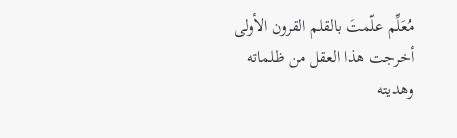مُعَلِّم علّمتَ بالقلم القرون الأولى
أخرجت هذا العقل من ظلماته وهديته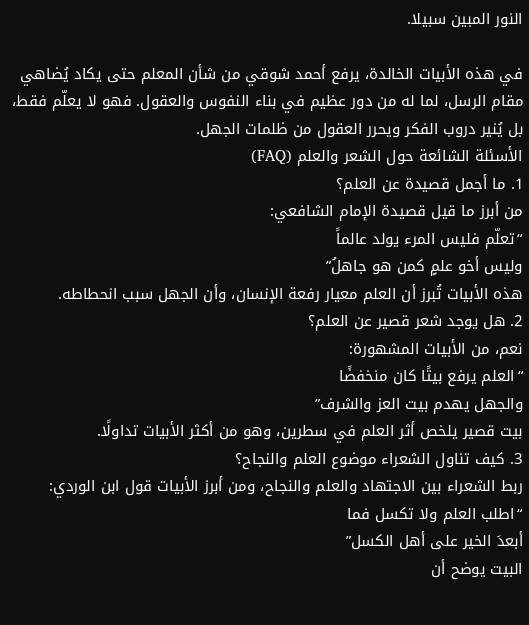النور المبين سبيلا.

في هذه الأبيات الخالدة، يرفع أحمد شوقي من شأن المعلم حتى يكاد يُضاهي مقام الرسل، لما له من دور عظيم في بناء النفوس والعقول. فهو لا يعلّم فقط، بل يُنير دروب الفكر ويحرر العقول من ظلمات الجهل.
الأسئلة الشائعة حول الشعر والعلم (FAQ)
1. ما أجمل قصيدة عن العلم؟
من أبرز ما قيل قصيدة الإمام الشافعي:
“تعلّم فليس المرء يولد عالماً
وليس أخو علمٍ كمن هو جاهلُ”
هذه الأبيات تُبرز أن العلم معيار رفعة الإنسان، وأن الجهل سبب انحطاطه.
2. هل يوجد شعر قصير عن العلم؟
نعم، من الأبيات المشهورة:
“العلم يرفع بيتًا كان منخفضًا
والجهل يهدم بيت العز والشرف”
بيت قصير يلخص أثر العلم في سطرين، وهو من أكثر الأبيات تداولًا.
3. كيف تناول الشعراء موضوع العلم والنجاح؟
ربط الشعراء بين الاجتهاد والعلم والنجاح، ومن أبرز الأبيات قول ابن الوردي:
“اطلب العلم ولا تكسل فما
أبعدَ الخير على أهل الكسل”
البيت يوضح أن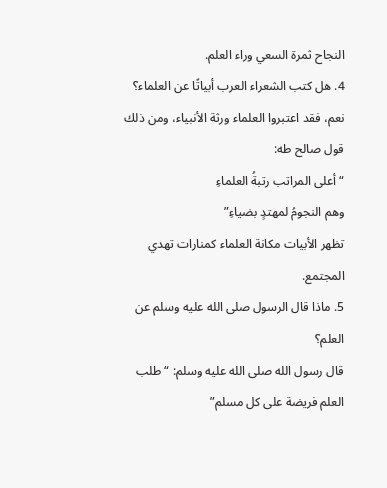النجاح ثمرة السعي وراء العلم.
4. هل كتب الشعراء العرب أبياتًا عن العلماء؟
نعم، فقد اعتبروا العلماء ورثة الأنبياء، ومن ذلك قول صالح طه:
“أعلى المراتب رتبةُ العلماءِ
وهم النجومُ لمهتدٍ بضياءِ”
تظهر الأبيات مكانة العلماء كمنارات تهدي المجتمع.
5. ماذا قال الرسول صلى الله عليه وسلم عن العلم؟
قال رسول الله صلى الله عليه وسلم: “طلب العلم فريضة على كل مسلم”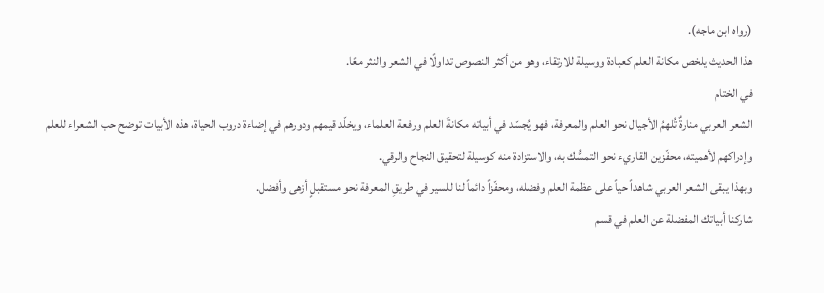(رواه ابن ماجه).
هذا الحديث يلخص مكانة العلم كعبادة ووسيلة للارتقاء، وهو من أكثر النصوص تداولًا في الشعر والنثر معًا.
في الختام
الشعر العربي منارةٌ تُلهمُ الأجيال نحو العلم والمعرفة، فهو يُجسّد في أبياته مكانةَ العلم ورفعة العلماء، ويخلّد قيمهم ودورهم في إضاءة دروب الحياة، هذه الأبيات توضح حب الشعراء للعلم وإدراكهم لأهميته، محفّزين القاريء نحو التمسُّك به، والاستزادة منه كوسيلة لتحقيق النجاح والرقي.
وبهذا يبقى الشعر العربي شاهداً حياً على عظمة العلم وفضله، ومحفّزاً دائماً لنا للسير في طريقِ المعرفة نحو مستقبلٍ أزهى وأفضل.
شاركنا أبياتك المفضلة عن العلم في قسم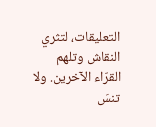التعليقات، لتثري النقاش وتلهم القرّاء الآخرين. ولا تنسَ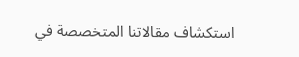استكشاف مقالاتنا المتخصصة في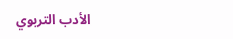الأدب التربوي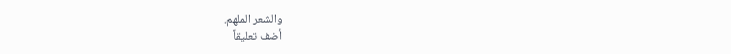والشعر الملهم.
أضف تعليقاً